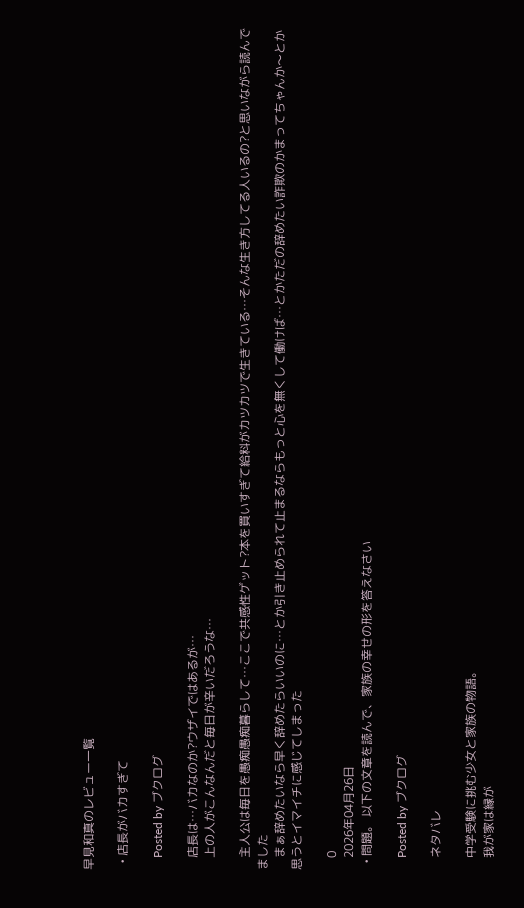早見和真のレビュー一覧

  • 店長がバカすぎて

    Posted by ブクログ

    店長は…バカなのか?ウザイではあるが…
    上の人がこんなんだと毎日が辛いだろうな…

    主人公は毎日を愚痴愚痴暮らして…ここで共感性ゲット?本を買いすぎて給料がカツカツで生きている…そんな生き方してる人いるの?と思いながら読んでました
    まぁ辞めたいなら早く辞めたらいいのに…とか引き止められて止まるならもっと心を無くして働けば…とかただの辞めたい詐欺のかまってちゃんか〜とか思うとイマイチに感じてしまった

    0
    2026年04月26日
  • 問題。 以下の文章を読んで、家族の幸せの形を答えなさい

    Posted by ブクログ

    ネタバレ

    中学受験に挑む少女と家族の物語。
    我が家は縁が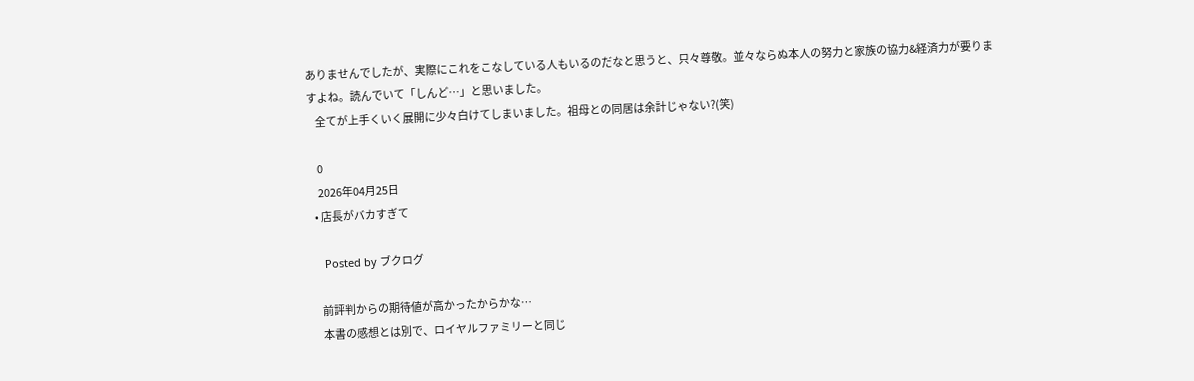ありませんでしたが、実際にこれをこなしている人もいるのだなと思うと、只々尊敬。並々ならぬ本人の努力と家族の協力&経済力が要りますよね。読んでいて「しんど…」と思いました。
    全てが上手くいく展開に少々白けてしまいました。祖母との同居は余計じゃない?(笑)

    0
    2026年04月25日
  • 店長がバカすぎて

    Posted by ブクログ

    前評判からの期待値が高かったからかな…
    本書の感想とは別で、ロイヤルファミリーと同じ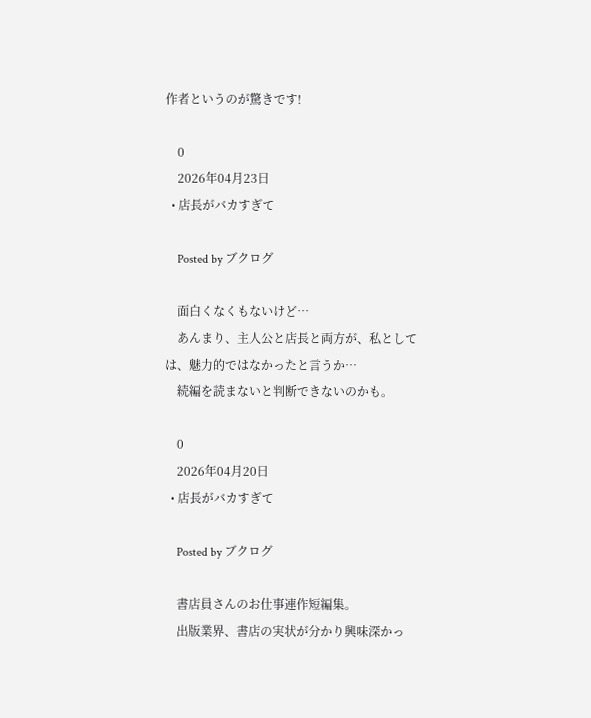作者というのが驚きです!

    0
    2026年04月23日
  • 店長がバカすぎて

    Posted by ブクログ

    面白くなくもないけど…
    あんまり、主人公と店長と両方が、私としては、魅力的ではなかったと言うか…
    続編を読まないと判断できないのかも。

    0
    2026年04月20日
  • 店長がバカすぎて

    Posted by ブクログ

    書店員さんのお仕事連作短編集。
    出版業界、書店の実状が分かり興味深かっ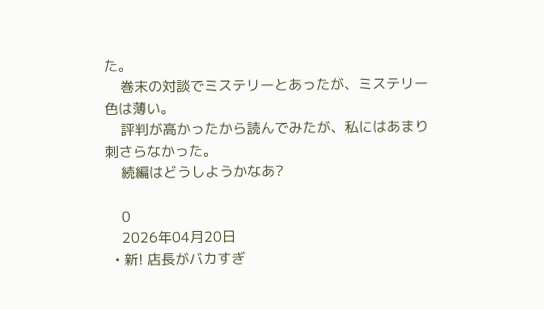た。
    巻末の対談でミステリーとあったが、ミステリー色は薄い。
    評判が高かったから読んでみたが、私にはあまり刺さらなかった。
    続編はどうしようかなあ?

    0
    2026年04月20日
  • 新! 店長がバカすぎ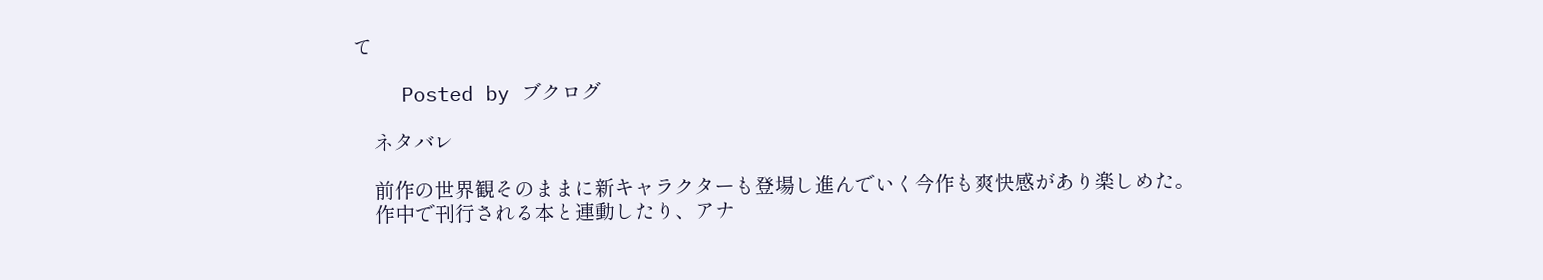て

    Posted by ブクログ

    ネタバレ

    前作の世界観そのままに新キャラクターも登場し進んでいく今作も爽快感があり楽しめた。
    作中で刊行される本と連動したり、アナ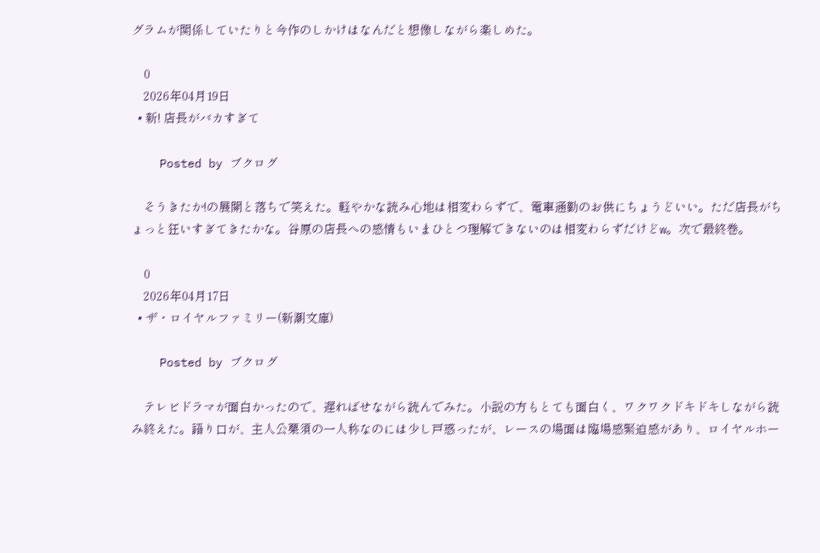グラムが関係していたりと今作のしかけはなんだと想像しながら楽しめた。

    0
    2026年04月19日
  • 新! 店長がバカすぎて

    Posted by ブクログ

    そうきたか!の展開と落ちで笑えた。軽やかな読み心地は相変わらずで、電車通勤のお供にちょうどいい。ただ店長がちょっと狂いすぎてきたかな。谷原の店長への感情もいまひとつ理解できないのは相変わらずだけどw。次で最終巻。

    0
    2026年04月17日
  • ザ・ロイヤルファミリー(新潮文庫)

    Posted by ブクログ

    テレビドラマが面白かったので、遅ればせながら読んでみた。小説の方もとても面白く、ワクワクドキドキしながら読み終えた。語り口が、主人公栗須の一人称なのには少し戸惑ったが、レースの場面は臨場感緊迫感があり、ロイヤルホー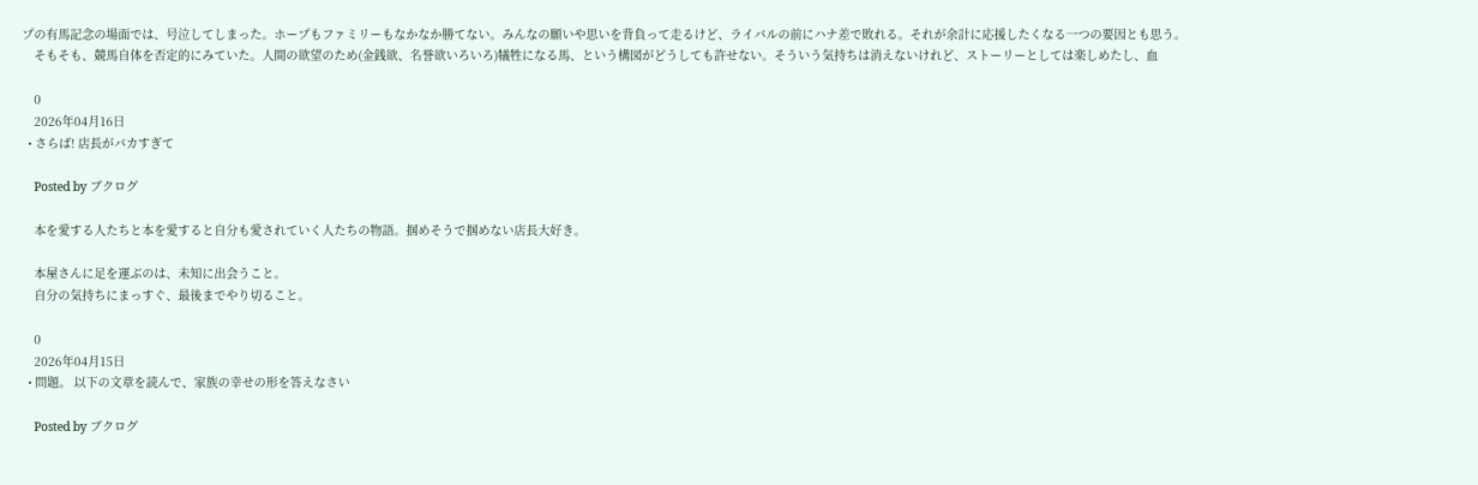プの有馬記念の場面では、号泣してしまった。ホープもファミリーもなかなか勝てない。みんなの願いや思いを背負って走るけど、ライバルの前にハナ差で敗れる。それが余計に応援したくなる一つの要因とも思う。
    そもそも、競馬自体を否定的にみていた。人間の欲望のため(金銭欲、名誉欲いろいろ)犠牲になる馬、という構図がどうしても許せない。そういう気持ちは消えないけれど、ストーリーとしては楽しめたし、血

    0
    2026年04月16日
  • さらば! 店長がバカすぎて

    Posted by ブクログ

    本を愛する人たちと本を愛すると自分も愛されていく人たちの物語。掴めそうで掴めない店長大好き。

    本屋さんに足を運ぶのは、未知に出会うこと。
    自分の気持ちにまっすぐ、最後までやり切ること。

    0
    2026年04月15日
  • 問題。 以下の文章を読んで、家族の幸せの形を答えなさい

    Posted by ブクログ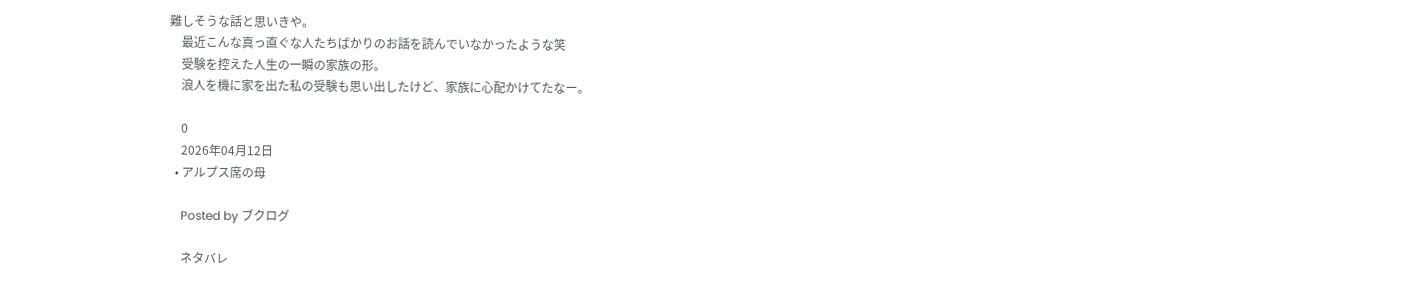難しそうな話と思いきや。
    最近こんな真っ直ぐな人たちばかりのお話を読んでいなかったような笑
    受験を控えた人生の一瞬の家族の形。
    浪人を機に家を出た私の受験も思い出したけど、家族に心配かけてたなー。

    0
    2026年04月12日
  • アルプス席の母

    Posted by ブクログ

    ネタバレ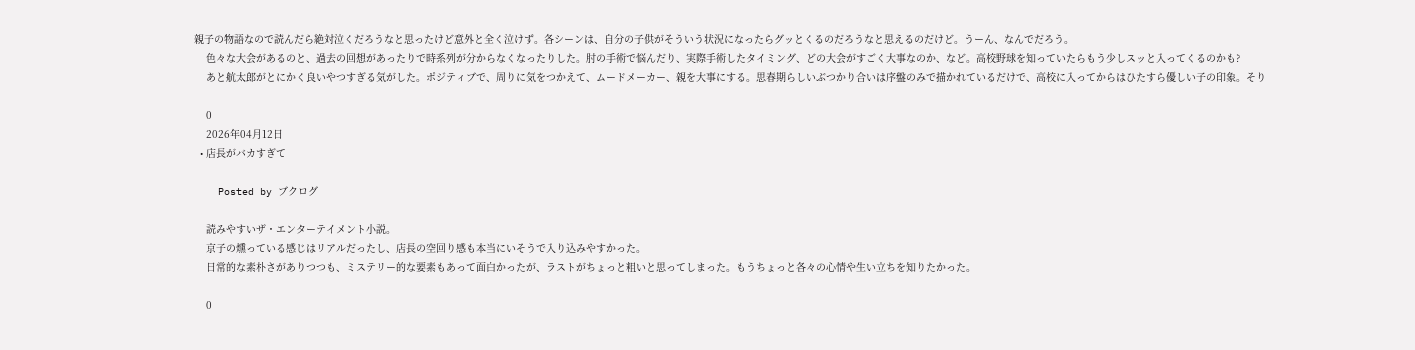親子の物語なので読んだら絶対泣くだろうなと思ったけど意外と全く泣けず。各シーンは、自分の子供がそういう状況になったらグッとくるのだろうなと思えるのだけど。うーん、なんでだろう。
    色々な大会があるのと、過去の回想があったりで時系列が分からなくなったりした。肘の手術で悩んだり、実際手術したタイミング、どの大会がすごく大事なのか、など。高校野球を知っていたらもう少しスッと入ってくるのかも?
    あと航太郎がとにかく良いやつすぎる気がした。ポジティブで、周りに気をつかえて、ムードメーカー、親を大事にする。思春期らしいぶつかり合いは序盤のみで描かれているだけで、高校に入ってからはひたすら優しい子の印象。そり

    0
    2026年04月12日
  • 店長がバカすぎて

    Posted by ブクログ

    読みやすいザ・エンターテイメント小説。
    京子の燻っている感じはリアルだったし、店長の空回り感も本当にいそうで入り込みやすかった。
    日常的な素朴さがありつつも、ミステリー的な要素もあって面白かったが、ラストがちょっと粗いと思ってしまった。もうちょっと各々の心情や生い立ちを知りたかった。

    0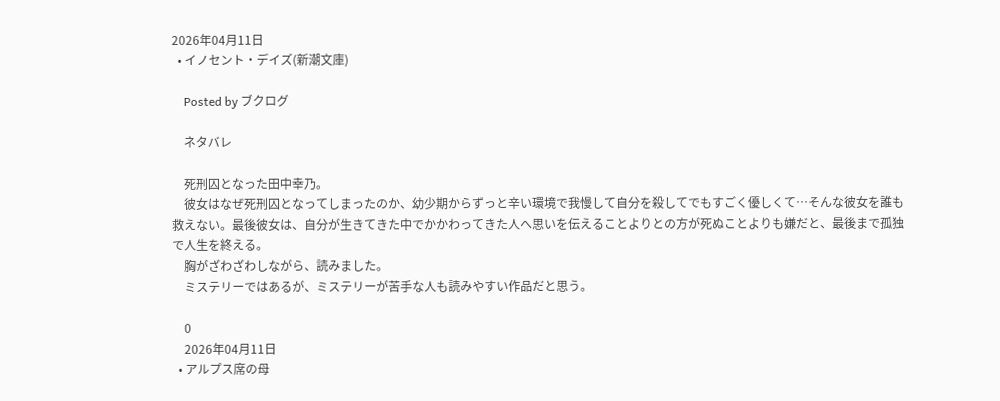2026年04月11日
  • イノセント・デイズ(新潮文庫)

    Posted by ブクログ

    ネタバレ

    死刑囚となった田中幸乃。
    彼女はなぜ死刑囚となってしまったのか、幼少期からずっと辛い環境で我慢して自分を殺してでもすごく優しくて…そんな彼女を誰も救えない。最後彼女は、自分が生きてきた中でかかわってきた人へ思いを伝えることよりとの方が死ぬことよりも嫌だと、最後まで孤独で人生を終える。
    胸がざわざわしながら、読みました。
    ミステリーではあるが、ミステリーが苦手な人も読みやすい作品だと思う。

    0
    2026年04月11日
  • アルプス席の母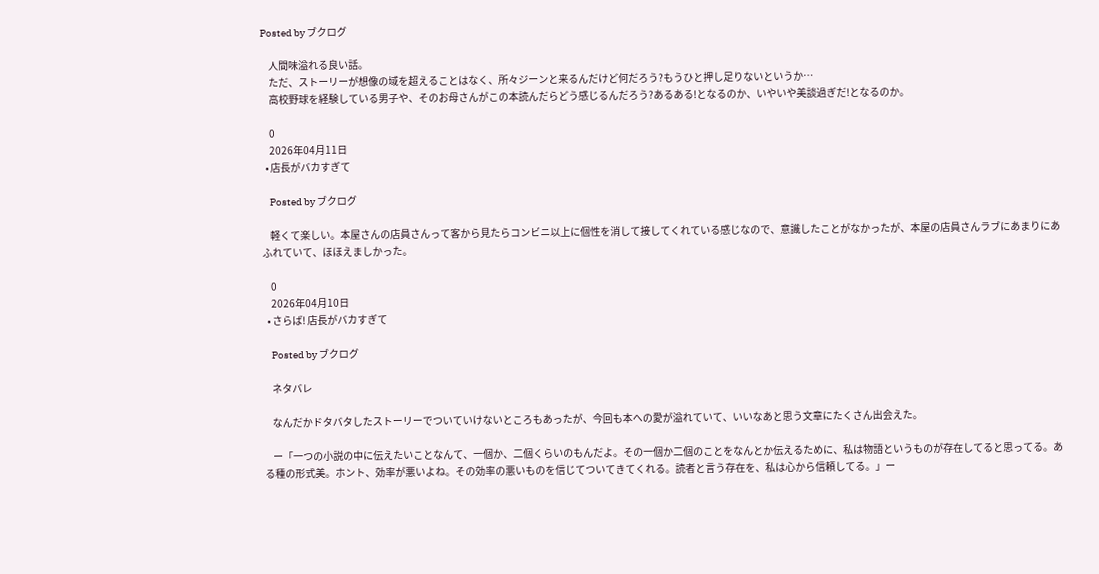Posted by ブクログ

    人間味溢れる良い話。
    ただ、ストーリーが想像の域を超えることはなく、所々ジーンと来るんだけど何だろう?もうひと押し足りないというか…
    高校野球を経験している男子や、そのお母さんがこの本読んだらどう感じるんだろう?あるある!となるのか、いやいや美談過ぎだ!となるのか。

    0
    2026年04月11日
  • 店長がバカすぎて

    Posted by ブクログ

    軽くて楽しい。本屋さんの店員さんって客から見たらコンビニ以上に個性を消して接してくれている感じなので、意識したことがなかったが、本屋の店員さんラブにあまりにあふれていて、ほほえましかった。

    0
    2026年04月10日
  • さらば! 店長がバカすぎて

    Posted by ブクログ

    ネタバレ

    なんだかドタバタしたストーリーでついていけないところもあったが、今回も本への愛が溢れていて、いいなあと思う文章にたくさん出会えた。

    ー「一つの小説の中に伝えたいことなんて、一個か、二個くらいのもんだよ。その一個か二個のことをなんとか伝えるために、私は物語というものが存在してると思ってる。ある種の形式美。ホント、効率が悪いよね。その効率の悪いものを信じてついてきてくれる。読者と言う存在を、私は心から信頼してる。」ー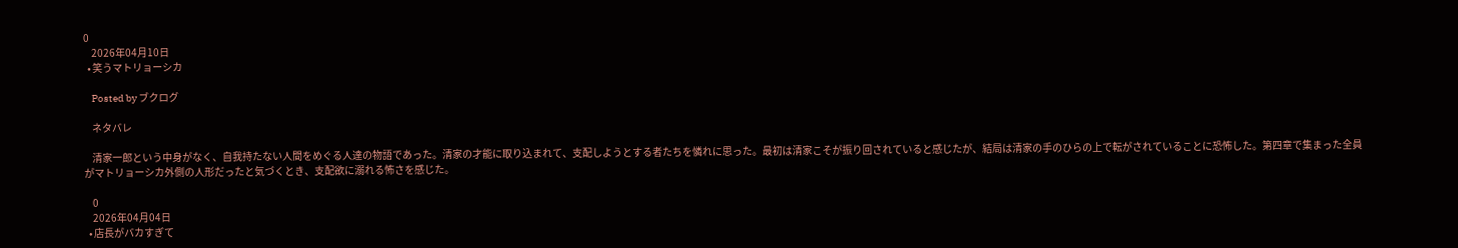0
    2026年04月10日
  • 笑うマトリョーシカ

    Posted by ブクログ

    ネタバレ

    清家一郎という中身がなく、自我持たない人間をめぐる人達の物語であった。清家の才能に取り込まれて、支配しようとする者たちを憐れに思った。最初は清家こそが振り回されていると感じたが、結局は清家の手のひらの上で転がされていることに恐怖した。第四章で集まった全員がマトリョーシカ外側の人形だったと気づくとき、支配欲に溺れる怖さを感じた。

    0
    2026年04月04日
  • 店長がバカすぎて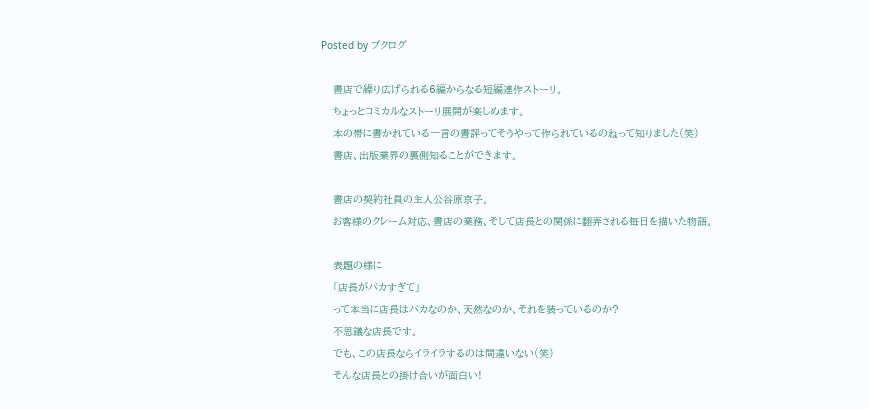Posted by ブクログ

    書店で繰り広げられる6編からなる短編連作ストーリ。
    ちょっとコミカルなストーリ展開が楽しめます。
    本の帯に書かれている一言の書評ってそうやって作られているのねって知りました(笑)
    書店、出版業界の裏側知ることができます。

    書店の契約社員の主人公谷原京子。
    お客様のクレーム対応、書店の業務、そして店長との関係に翻弄される毎日を描いた物語。

    表題の様に
    「店長がバカすぎて」
    って本当に店長はバカなのか、天然なのか、それを装っているのか?
    不思議な店長です。
    でも、この店長ならイライラするのは間違いない(笑)
    そんな店長との掛け合いが面白い!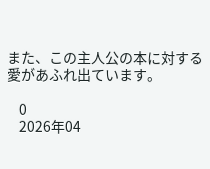また、この主人公の本に対する愛があふれ出ています。

    0
    2026年04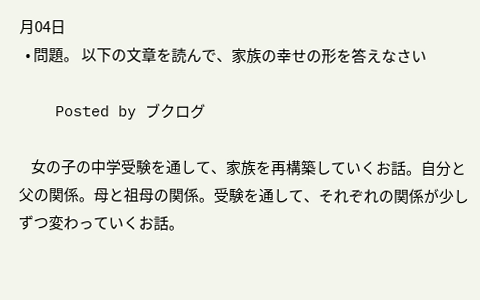月04日
  • 問題。 以下の文章を読んで、家族の幸せの形を答えなさい

    Posted by ブクログ

    女の子の中学受験を通して、家族を再構築していくお話。自分と父の関係。母と祖母の関係。受験を通して、それぞれの関係が少しずつ変わっていくお話。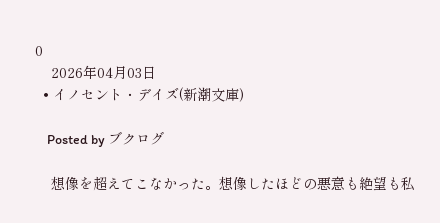0
    2026年04月03日
  • イノセント・デイズ(新潮文庫)

    Posted by ブクログ

    想像を超えてこなかった。想像したほどの悪意も絶望も私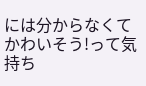には分からなくてかわいそう!って気持ち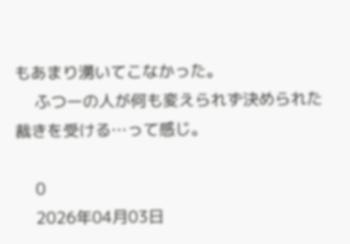もあまり湧いてこなかった。
    ふつーの人が何も変えられず決められた裁きを受ける…って感じ。

    0
    2026年04月03日